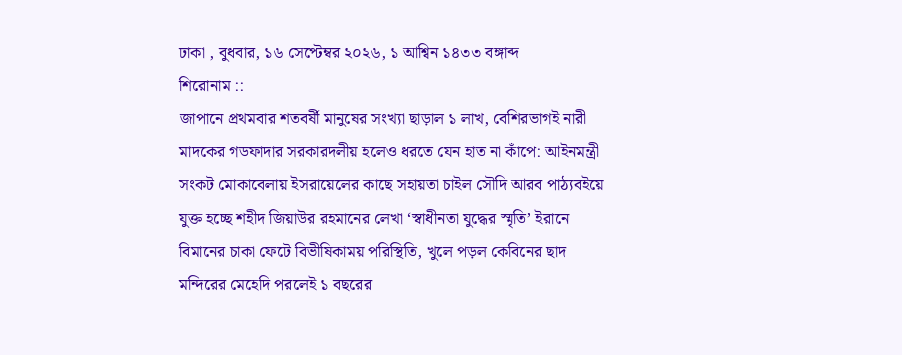ঢাকা , বুধবার, ১৬ সেপ্টেম্বর ২০২৬, ১ আশ্বিন ১৪৩৩ বঙ্গাব্দ
শিরোনাম ::
জাপানে প্রথমবার শতবর্ষী মানুষের সংখ্যা ছাড়াল ১ লাখ, বেশিরভাগই নারী মাদকের গডফাদার সরকারদলীয় হলেও ধরতে যেন হাত না কাঁপে: আইনমন্ত্রী সংকট মোকাবেলায় ইসরায়েলের কাছে সহায়তা চাইল সৌদি আরব পাঠ্যবইয়ে যুক্ত হচ্ছে শহীদ জিয়াউর রহমানের লেখা ‘স্বাধীনতা যুদ্ধের স্মৃতি’ ইরানে বিমানের চাকা ফেটে বিভীষিকাময় পরিস্থিতি, খুলে পড়ল কেবিনের ছাদ মন্দিরের মেহেদি পরলেই ১ বছরের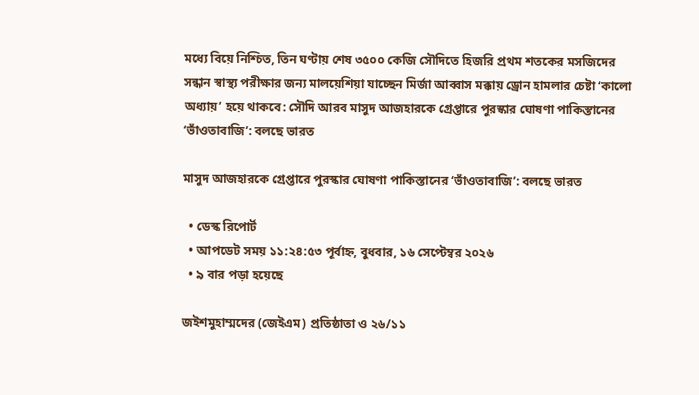মধ্যে বিয়ে নিশ্চিত, তিন ঘণ্টায় শেষ ৩৫০০ কেজি সৌদিতে হিজরি প্রথম শতকের মসজিদের সন্ধান স্বাস্থ্য পরীক্ষার জন্য মালয়েশিয়া যাচ্ছেন মির্জা আব্বাস মক্কায় ড্রোন হামলার চেষ্টা ‘কালো অধ্যায়’ হয়ে থাকবে: সৌদি আরব মাসুদ আজহারকে গ্রেপ্তারে পুরস্কার ঘোষণা পাকিস্তানের ‘ভাঁওতাবাজি’: বলছে ভারত

মাসুদ আজহারকে গ্রেপ্তারে পুরস্কার ঘোষণা পাকিস্তানের ‘ভাঁওতাবাজি’: বলছে ভারত

  • ডেস্ক রিপোর্ট
  • আপডেট সময় ১১:২৪:৫৩ পূর্বাহ্ন, বুধবার, ১৬ সেপ্টেম্বর ২০২৬
  • ৯ বার পড়া হয়েছে

জইশমুহাম্মদের (জেইএম) প্রতিষ্ঠাতা ও ২৬/১১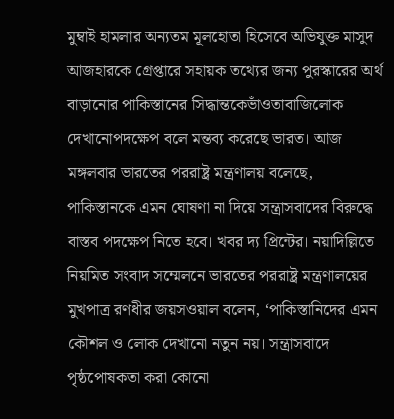মুম্বাই হামলার অন্যতম মূলহোতা হিসেবে অভিযুক্ত মাসুদ আজহারকে গ্রেপ্তারে সহায়ক তথ্যের জন্য পুরস্কারের অর্থ বাড়ানোর পাকিস্তানের সিদ্ধান্তকেভাঁওতাবাজিলোক দেখানোপদক্ষেপ বলে মন্তব্য করেছে ভারত। আজ মঙ্গলবার ভারতের পররাষ্ট্র মন্ত্রণালয় বলেছে, পাকিস্তানকে এমন ঘোষণা না দিয়ে সন্ত্রাসবাদের বিরুদ্ধে বাস্তব পদক্ষেপ নিতে হবে। খবর দ্য প্রিন্টের। নয়াদিল্লিতে নিয়মিত সংবাদ সম্মেলনে ভারতের পররাষ্ট্র মন্ত্রণালয়ের মুখপাত্র রণধীর জয়সওয়াল বলেন, ‘পাকিস্তানিদের এমন কৌশল ও লোক দেখানো নতুন নয়। সন্ত্রাসবাদে পৃষ্ঠপোষকতা করা কোনো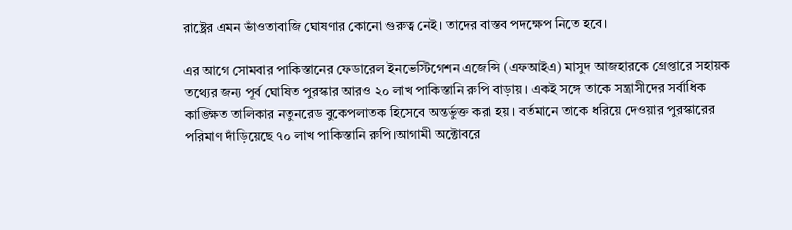রাষ্ট্রের এমন ভাঁওতাবাজি ঘোষণার কোনো গুরুত্ব নেই। তাদের বাস্তব পদক্ষেপ নিতে হবে।

এর আগে সোমবার পাকিস্তানের ফেডারেল ইনভেস্টিগেশন এজেন্সি (এফআইএ) মাসুদ আজহারকে গ্রেপ্তারে সহায়ক তথ্যের জন্য পূর্ব ঘোষিত পুরস্কার আরও ২০ লাখ পাকিস্তানি রুপি বাড়ায়। একই সঙ্গে তাকে সন্ত্রাসীদের সর্বাধিক কাঙ্ক্ষিত তালিকার নতুনরেড বুকেপলাতক হিসেবে অন্তর্ভুক্ত করা হয়। বর্তমানে তাকে ধরিয়ে দেওয়ার পুরস্কারের পরিমাণ দাঁড়িয়েছে ৭০ লাখ পাকিস্তানি রুপি।আগামী অক্টোবরে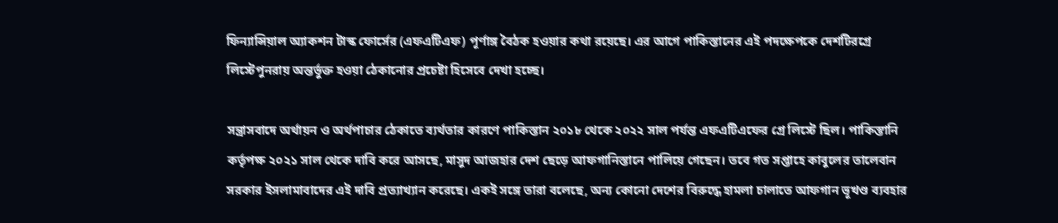ফিন্যান্সিয়াল অ্যাকশন টাস্ক ফোর্সের (এফএটিএফ) পূর্ণাঙ্গ বৈঠক হওয়ার কথা রয়েছে। এর আগে পাকিস্তানের এই পদক্ষেপকে দেশটিরগ্রে লিস্টেপুনরায় অন্তর্ভুক্ত হওয়া ঠেকানোর প্রচেষ্টা হিসেবে দেখা হচ্ছে।

সন্ত্রাসবাদে অর্থায়ন ও অর্থপাচার ঠেকাতে ব্যর্থতার কারণে পাকিস্তান ২০১৮ থেকে ২০২২ সাল পর্যন্ত এফএটিএফের গ্রে লিস্টে ছিল। পাকিস্তানি কর্তৃপক্ষ ২০২১ সাল থেকে দাবি করে আসছে, মাসুদ আজহার দেশ ছেড়ে আফগানিস্তানে পালিয়ে গেছেন। তবে গত সপ্তাহে কাবুলের তালেবান সরকার ইসলামাবাদের এই দাবি প্রত্যাখ্যান করেছে। একই সঙ্গে তারা বলেছে, অন্য কোনো দেশের বিরুদ্ধে হামলা চালাতে আফগান ভূখণ্ড ব্যবহার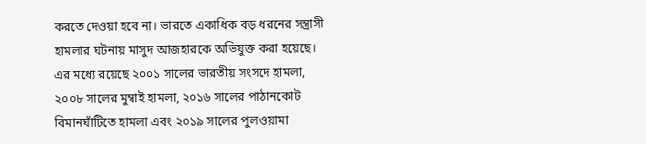করতে দেওয়া হবে না। ভারতে একাধিক বড় ধরনের সন্ত্রাসী হামলার ঘটনায় মাসুদ আজহারকে অভিযুক্ত করা হয়েছে। এর মধ্যে রয়েছে ২০০১ সালের ভারতীয় সংসদে হামলা, ২০০৮ সালের মুম্বাই হামলা, ২০১৬ সালের পাঠানকোট বিমানঘাঁটিতে হামলা এবং ২০১৯ সালের পুলওয়ামা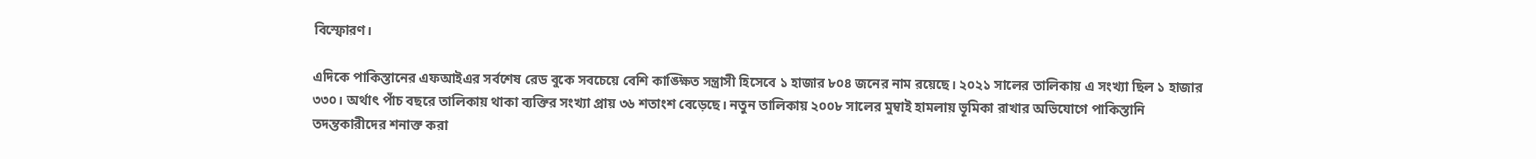বিস্ফোরণ।

এদিকে পাকিস্তানের এফআইএর সর্বশেষ রেড বুকে সবচেয়ে বেশি কাঙ্ক্ষিত সন্ত্রাসী হিসেবে ১ হাজার ৮০৪ জনের নাম রয়েছে। ২০২১ সালের তালিকায় এ সংখ্যা ছিল ১ হাজার ৩৩০। অর্থাৎ পাঁচ বছরে তালিকায় থাকা ব্যক্তির সংখ্যা প্রায় ৩৬ শতাংশ বেড়েছে। নতুন তালিকায় ২০০৮ সালের মুম্বাই হামলায় ভূমিকা রাখার অভিযোগে পাকিস্তানি তদন্তকারীদের শনাক্ত করা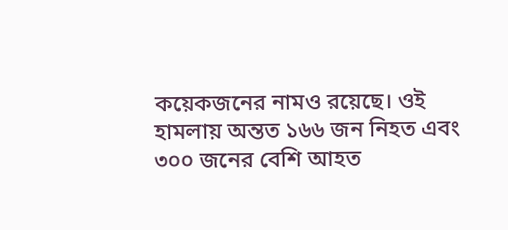কয়েকজনের নামও রয়েছে। ওই হামলায় অন্তত ১৬৬ জন নিহত এবং ৩০০ জনের বেশি আহত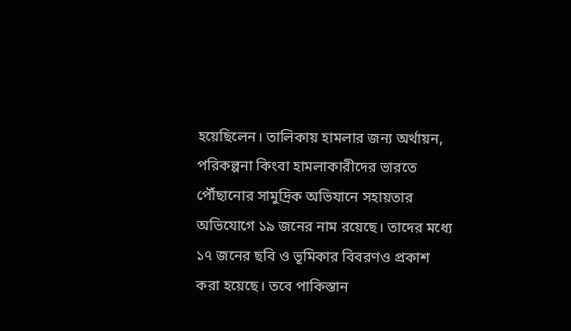হয়েছিলেন। তালিকায় হামলার জন্য অর্থায়ন, পরিকল্পনা কিংবা হামলাকারীদের ভারতে পৌঁছানোর সামুদ্রিক অভিযানে সহায়তার অভিযোগে ১৯ জনের নাম রয়েছে। তাদের মধ্যে ১৭ জনের ছবি ও ভূমিকার বিবরণও প্রকাশ করা হয়েছে। তবে পাকিস্তান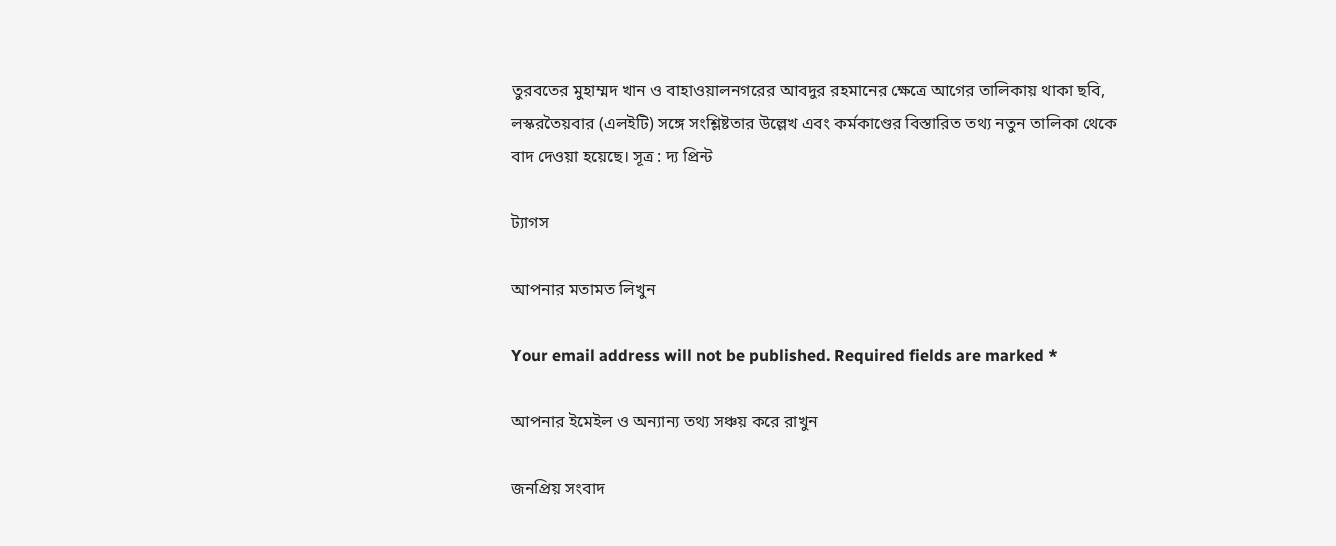তুরবতের মুহাম্মদ খান ও বাহাওয়ালনগরের আবদুর রহমানের ক্ষেত্রে আগের তালিকায় থাকা ছবি, লস্করতৈয়বার (এলইটি) সঙ্গে সংশ্লিষ্টতার উল্লেখ এবং কর্মকাণ্ডের বিস্তারিত তথ্য নতুন তালিকা থেকে বাদ দেওয়া হয়েছে। সূত্র : দ্য প্রিন্ট

ট্যাগস

আপনার মতামত লিখুন

Your email address will not be published. Required fields are marked *

আপনার ইমেইল ও অন্যান্য তথ্য সঞ্চয় করে রাখুন

জনপ্রিয় সংবাদ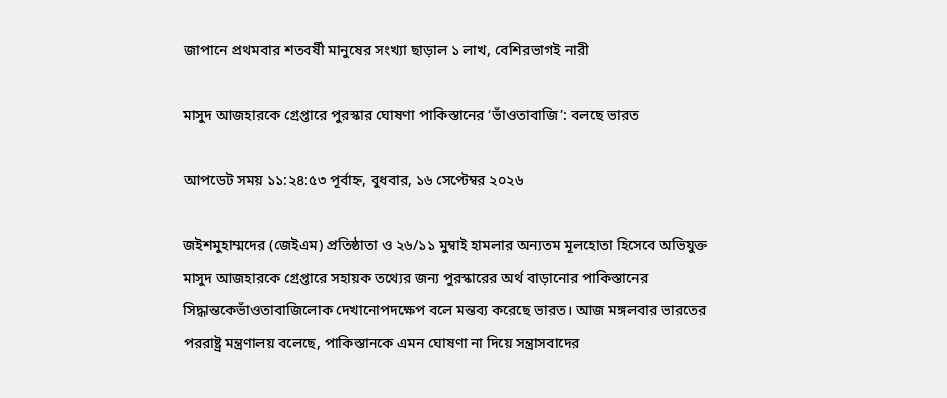জাপানে প্রথমবার শতবর্ষী মানুষের সংখ্যা ছাড়াল ১ লাখ, বেশিরভাগই নারী

মাসুদ আজহারকে গ্রেপ্তারে পুরস্কার ঘোষণা পাকিস্তানের ‘ভাঁওতাবাজি’: বলছে ভারত

আপডেট সময় ১১:২৪:৫৩ পূর্বাহ্ন, বুধবার, ১৬ সেপ্টেম্বর ২০২৬

জইশমুহাম্মদের (জেইএম) প্রতিষ্ঠাতা ও ২৬/১১ মুম্বাই হামলার অন্যতম মূলহোতা হিসেবে অভিযুক্ত মাসুদ আজহারকে গ্রেপ্তারে সহায়ক তথ্যের জন্য পুরস্কারের অর্থ বাড়ানোর পাকিস্তানের সিদ্ধান্তকেভাঁওতাবাজিলোক দেখানোপদক্ষেপ বলে মন্তব্য করেছে ভারত। আজ মঙ্গলবার ভারতের পররাষ্ট্র মন্ত্রণালয় বলেছে, পাকিস্তানকে এমন ঘোষণা না দিয়ে সন্ত্রাসবাদের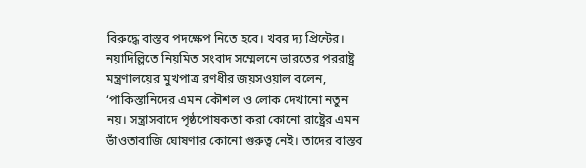বিরুদ্ধে বাস্তব পদক্ষেপ নিতে হবে। খবর দ্য প্রিন্টের। নয়াদিল্লিতে নিয়মিত সংবাদ সম্মেলনে ভারতের পররাষ্ট্র মন্ত্রণালয়ের মুখপাত্র রণধীর জয়সওয়াল বলেন, ‘পাকিস্তানিদের এমন কৌশল ও লোক দেখানো নতুন নয়। সন্ত্রাসবাদে পৃষ্ঠপোষকতা করা কোনো রাষ্ট্রের এমন ভাঁওতাবাজি ঘোষণার কোনো গুরুত্ব নেই। তাদের বাস্তব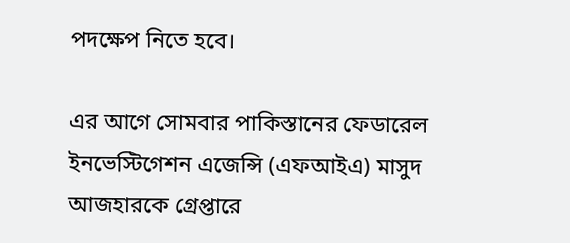পদক্ষেপ নিতে হবে।

এর আগে সোমবার পাকিস্তানের ফেডারেল ইনভেস্টিগেশন এজেন্সি (এফআইএ) মাসুদ আজহারকে গ্রেপ্তারে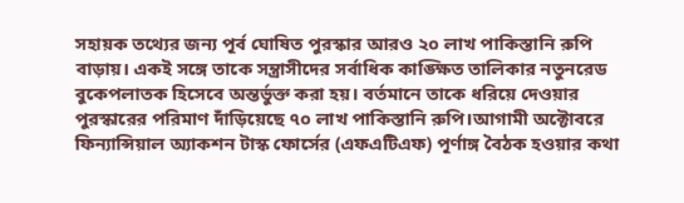সহায়ক তথ্যের জন্য পূর্ব ঘোষিত পুরস্কার আরও ২০ লাখ পাকিস্তানি রুপি বাড়ায়। একই সঙ্গে তাকে সন্ত্রাসীদের সর্বাধিক কাঙ্ক্ষিত তালিকার নতুনরেড বুকেপলাতক হিসেবে অন্তর্ভুক্ত করা হয়। বর্তমানে তাকে ধরিয়ে দেওয়ার পুরস্কারের পরিমাণ দাঁড়িয়েছে ৭০ লাখ পাকিস্তানি রুপি।আগামী অক্টোবরে ফিন্যান্সিয়াল অ্যাকশন টাস্ক ফোর্সের (এফএটিএফ) পূর্ণাঙ্গ বৈঠক হওয়ার কথা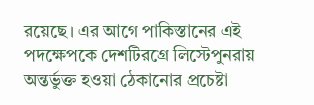রয়েছে। এর আগে পাকিস্তানের এই পদক্ষেপকে দেশটিরগ্রে লিস্টেপুনরায় অন্তর্ভুক্ত হওয়া ঠেকানোর প্রচেষ্টা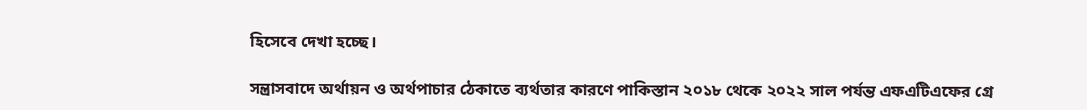হিসেবে দেখা হচ্ছে।

সন্ত্রাসবাদে অর্থায়ন ও অর্থপাচার ঠেকাতে ব্যর্থতার কারণে পাকিস্তান ২০১৮ থেকে ২০২২ সাল পর্যন্ত এফএটিএফের গ্রে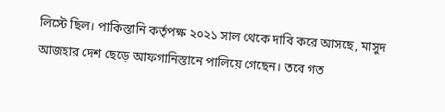লিস্টে ছিল। পাকিস্তানি কর্তৃপক্ষ ২০২১ সাল থেকে দাবি করে আসছে, মাসুদ আজহার দেশ ছেড়ে আফগানিস্তানে পালিয়ে গেছেন। তবে গত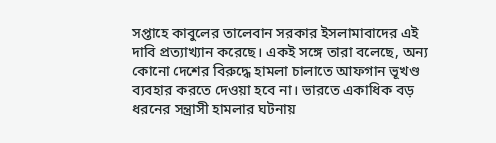সপ্তাহে কাবুলের তালেবান সরকার ইসলামাবাদের এই দাবি প্রত্যাখ্যান করেছে। একই সঙ্গে তারা বলেছে, অন্য কোনো দেশের বিরুদ্ধে হামলা চালাতে আফগান ভূখণ্ড ব্যবহার করতে দেওয়া হবে না। ভারতে একাধিক বড় ধরনের সন্ত্রাসী হামলার ঘটনায়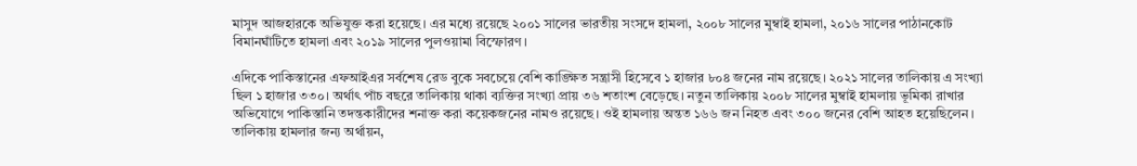মাসুদ আজহারকে অভিযুক্ত করা হয়েছে। এর মধ্যে রয়েছে ২০০১ সালের ভারতীয় সংসদে হামলা, ২০০৮ সালের মুম্বাই হামলা, ২০১৬ সালের পাঠানকোট বিমানঘাঁটিতে হামলা এবং ২০১৯ সালের পুলওয়ামা বিস্ফোরণ।

এদিকে পাকিস্তানের এফআইএর সর্বশেষ রেড বুকে সবচেয়ে বেশি কাঙ্ক্ষিত সন্ত্রাসী হিসেবে ১ হাজার ৮০৪ জনের নাম রয়েছে। ২০২১ সালের তালিকায় এ সংখ্যা ছিল ১ হাজার ৩৩০। অর্থাৎ পাঁচ বছরে তালিকায় থাকা ব্যক্তির সংখ্যা প্রায় ৩৬ শতাংশ বেড়েছে। নতুন তালিকায় ২০০৮ সালের মুম্বাই হামলায় ভূমিকা রাখার অভিযোগে পাকিস্তানি তদন্তকারীদের শনাক্ত করা কয়েকজনের নামও রয়েছে। ওই হামলায় অন্তত ১৬৬ জন নিহত এবং ৩০০ জনের বেশি আহত হয়েছিলেন। তালিকায় হামলার জন্য অর্থায়ন,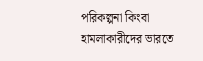পরিকল্পনা কিংবা হামলাকারীদের ভারতে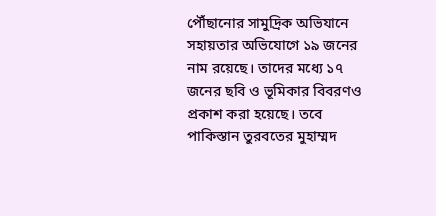পৌঁছানোর সামুদ্রিক অভিযানে সহায়তার অভিযোগে ১৯ জনের নাম রয়েছে। তাদের মধ্যে ১৭ জনের ছবি ও ভূমিকার বিবরণও প্রকাশ করা হয়েছে। তবে পাকিস্তান তুরবতের মুহাম্মদ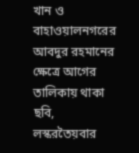খান ও বাহাওয়ালনগরের আবদুর রহমানের ক্ষেত্রে আগের তালিকায় থাকা ছবি, লস্করতৈয়বার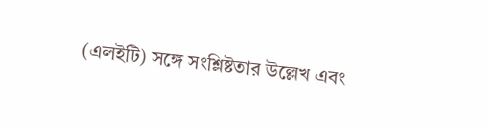(এলইটি) সঙ্গে সংশ্লিষ্টতার উল্লেখ এবং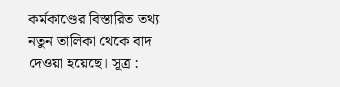কর্মকাণ্ডের বিস্তারিত তথ্য নতুন তালিকা থেকে বাদ দেওয়া হয়েছে। সূত্র :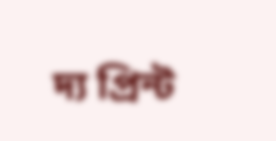দ্য প্রিন্ট